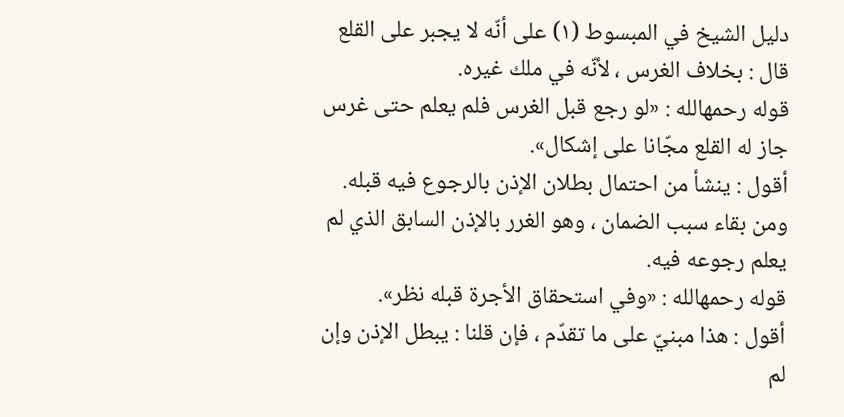دليل الشيخ في المبسوط (١) على أنّه لا يجبر على القلع قال : بخلاف الغرس ، لأنّه في ملك غيره.
قوله رحمهالله : «لو رجع قبل الغرس فلم يعلم حتى غرس جاز له القلع مجّانا على إشكال».
أقول : ينشأ من احتمال بطلان الإذن بالرجوع فيه قبله.
ومن بقاء سبب الضمان ، وهو الغرر بالإذن السابق الذي لم يعلم رجوعه فيه.
قوله رحمهالله : «وفي استحقاق الأجرة قبله نظر».
أقول : هذا مبنيّ على ما تقدّم ، فإن قلنا : يبطل الإذن وإن لم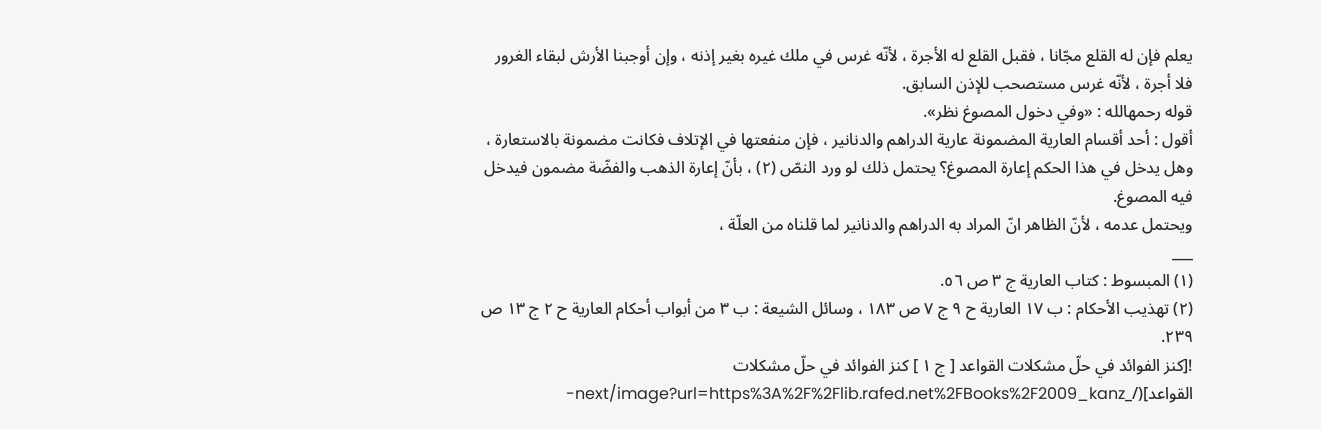يعلم فإن له القلع مجّانا ، فقبل القلع له الأجرة ، لأنّه غرس في ملك غيره بغير إذنه ، وإن أوجبنا الأرش لبقاء الغرور فلا أجرة ، لأنّه غرس مستصحب للإذن السابق.
قوله رحمهالله : «وفي دخول المصوغ نظر».
أقول : أحد أقسام العارية المضمونة عارية الدراهم والدنانير ، فإن منفعتها في الإتلاف فكانت مضمونة بالاستعارة ، وهل يدخل في هذا الحكم إعارة المصوغ؟ يحتمل ذلك لو ورد النصّ (٢) ، بأنّ إعارة الذهب والفضّة مضمون فيدخل فيه المصوغ.
ويحتمل عدمه ، لأنّ الظاهر انّ المراد به الدراهم والدنانير لما قلناه من العلّة ،
___
(١) المبسوط : كتاب العارية ج ٣ ص ٥٦.
(٢) تهذيب الأحكام : ب ١٧ العارية ح ٩ ج ٧ ص ١٨٣ ، وسائل الشيعة : ب ٣ من أبواب أحكام العارية ح ٢ ج ١٣ ص ٢٣٩.
![كنز الفوائد في حلّ مشكلات القواعد [ ج ١ ] كنز الفوائد في حلّ مشكلات القواعد](/_next/image?url=https%3A%2F%2Flib.rafed.net%2FBooks%2F2009_kanz-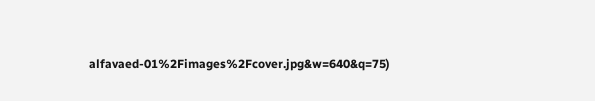alfavaed-01%2Fimages%2Fcover.jpg&w=640&q=75)